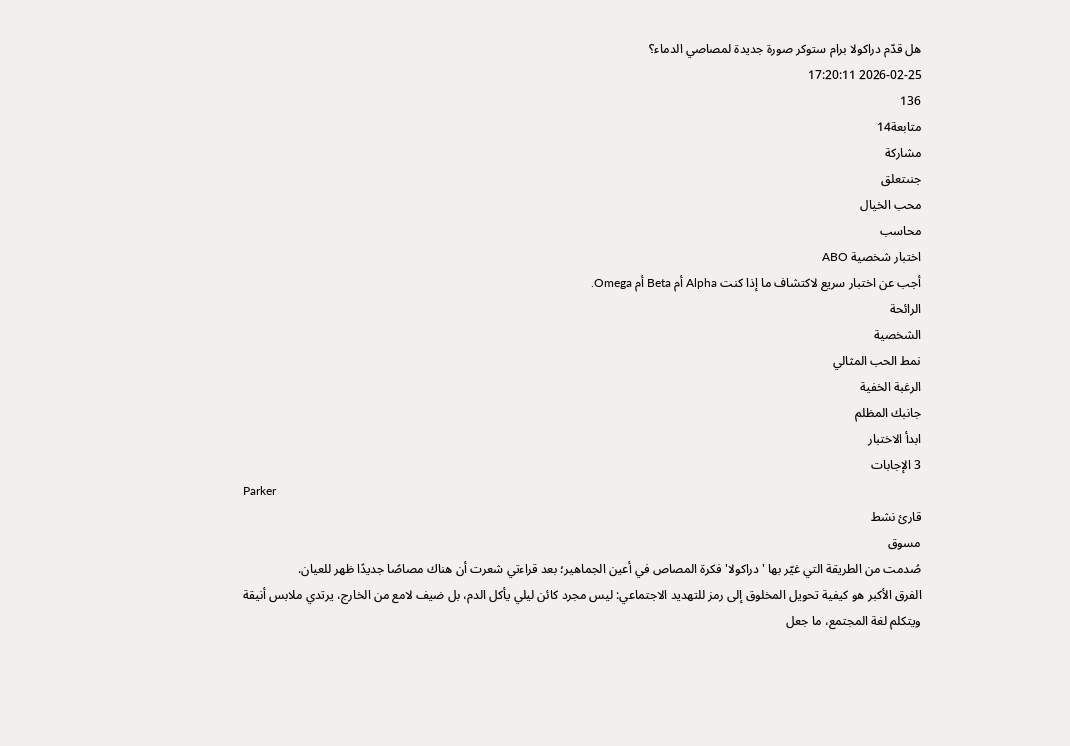هل قدّم دراكولا برام ستوكر صورة جديدة لمصاصي الدماء؟
2026-02-25 17:20:11
136
متابعة14
مشاركة
جنىتعلق
محب الخيال
محاسب
اختبار شخصية ABO
أجب عن اختبار سريع لاكتشاف ما إذا كنت Alpha أم Beta أم Omega.
الرائحة
الشخصية
نمط الحب المثالي
الرغبة الخفية
جانبك المظلم
ابدأ الاختبار
3 الإجابات
Parker
قارئ نشط
مسوق
صُدمت من الطريقة التي غيّر بها 'دراكولا' فكرة المصاص في أعين الجماهير؛ بعد قراءتي شعرت أن هناك مصاصًا جديدًا ظهر للعيان.
الفرق الأكبر هو كيفية تحويل المخلوق إلى رمز للتهديد الاجتماعي: ليس مجرد كائن ليلي يأكل الدم، بل ضيف لامع من الخارج، يرتدي ملابس أنيقة ويتكلم لغة المجتمع، ما جعل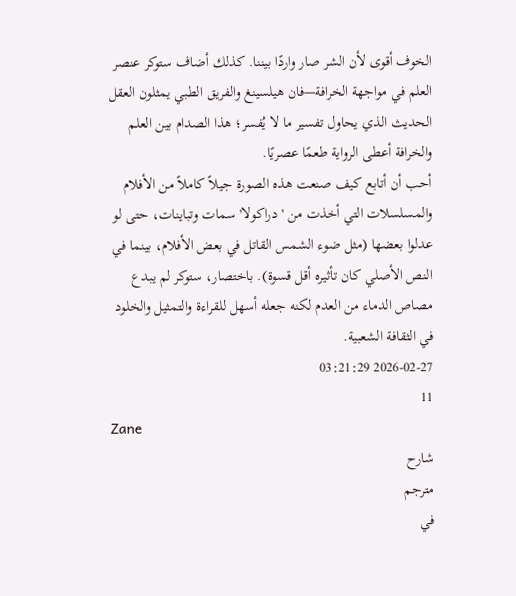الخوف أقوى لأن الشر صار واردًا بيننا. كذلك أضاف ستوكر عنصر العلم في مواجهة الخرافة—فان هيلسينغ والفريق الطبي يمثلون العقل الحديث الذي يحاول تفسير ما لا يُفسر؛ هذا الصدام بين العلم والخرافة أعطى الرواية طعمًا عصريًا.
أحب أن أتابع كيف صنعت هذه الصورة جيلاً كاملاً من الأفلام والمسلسلات التي أخذت من 'دراكولا' سمات وتباينات، حتى لو عدلوا بعضها (مثل ضوء الشمس القاتل في بعض الأفلام، بينما في النص الأصلي كان تأثيره أقل قسوة). باختصار، ستوكر لم يبدع مصاص الدماء من العدم لكنه جعله أسهل للقراءة والتمثيل والخلود في الثقافة الشعبية.
2026-02-27 03:21:29
11
Zane
شارح
مترجم
في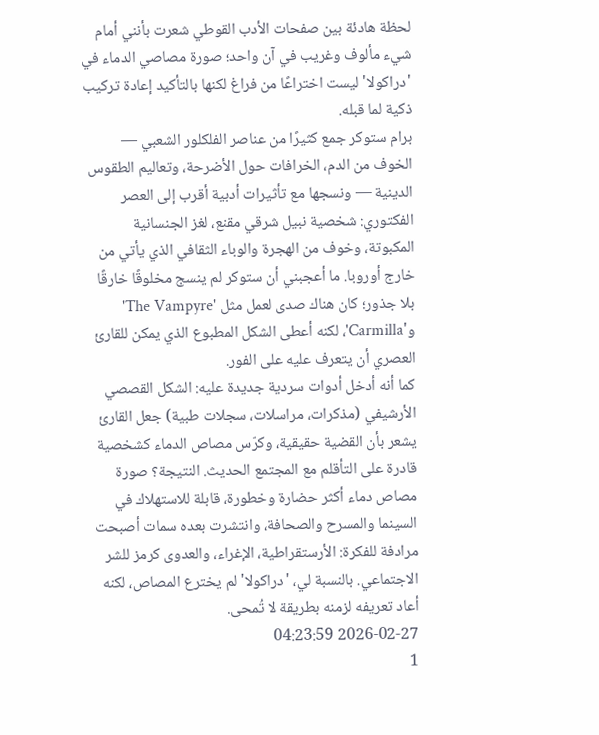لحظة هادئة بين صفحات الأدب القوطي شعرت بأنني أمام شيء مألوف وغريب في آن واحد؛ صورة مصاصي الدماء في 'دراكولا' ليست اختراعًا من فراغ لكنها بالتأكيد إعادة تركيب ذكية لما قبله.
برام ستوكر جمع كثيرًا من عناصر الفلكلور الشعبي — الخوف من الدم، الخرافات حول الأضرحة، وتعاليم الطقوس الدينية — ونسجها مع تأثيرات أدبية أقرب إلى العصر الفكتوري: شخصية نبيل شرقي مقنع، لغز الجنسانية المكبوتة، وخوف من الهجرة والوباء الثقافي الذي يأتي من خارج أوروبا. ما أعجبني أن ستوكر لم ينسج مخلوقًا خارقًا بلا جذور؛ كان هناك صدى لعمل مثل 'The Vampyre' و'Carmilla'، لكنه أعطى الشكل المطبوع الذي يمكن للقارئ العصري أن يتعرف عليه على الفور.
كما أنه أدخل أدوات سردية جديدة عليه: الشكل القصصي الأرشيفي (مذكرات، مراسلات، سجلات طبية) جعل القارئ يشعر بأن القضية حقيقية، وكرّس مصاص الدماء كشخصية قادرة على التأقلم مع المجتمع الحديث. النتيجة؟ صورة مصاص دماء أكثر حضارة وخطورة، قابلة للاستهلاك في السينما والمسرح والصحافة، وانتشرت بعده سمات أصبحت مرادفة للفكرة: الأرستقراطية، الإغراء، والعدوى كرمز للشر الاجتماعي. بالنسبة لي، 'دراكولا' لم يخترع المصاص، لكنه أعاد تعريفه لزمنه بطريقة لا تُمحى.
2026-02-27 04:23:59
1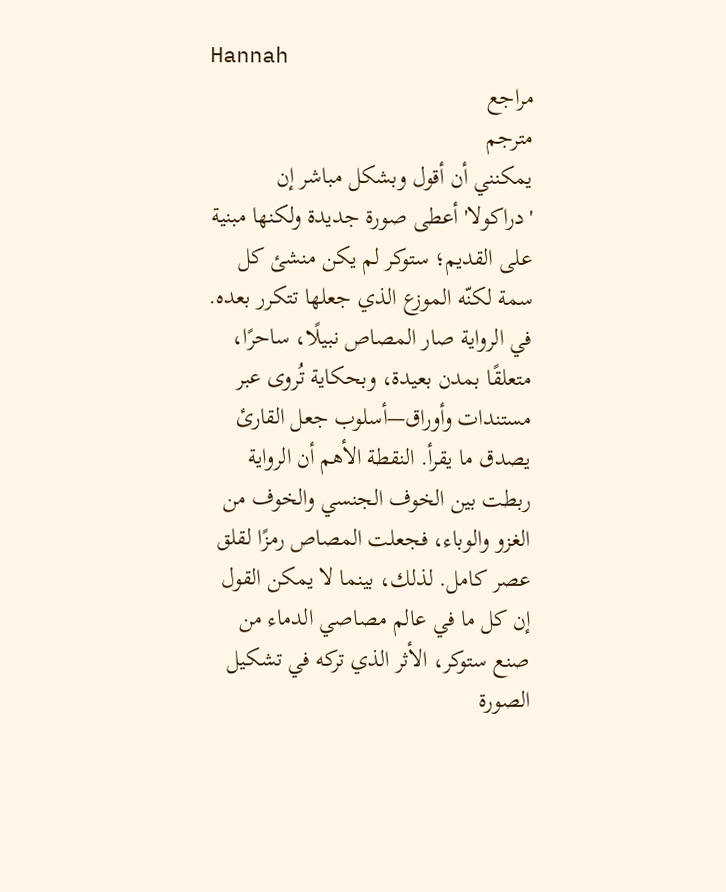Hannah
مراجع
مترجم
يمكنني أن أقول وبشكل مباشر إن 'دراكولا' أعطى صورة جديدة ولكنها مبنية على القديم؛ ستوكر لم يكن منشئ كل سمة لكنّه الموزع الذي جعلها تتكرر بعده. في الرواية صار المصاص نبيلًا، ساحرًا، متعلقًا بمدن بعيدة، وبحكاية تُروى عبر مستندات وأوراق—أسلوب جعل القارئ يصدق ما يقرأ. النقطة الأهم أن الرواية ربطت بين الخوف الجنسي والخوف من الغزو والوباء، فجعلت المصاص رمزًا لقلق عصر كامل. لذلك، بينما لا يمكن القول إن كل ما في عالم مصاصي الدماء من صنع ستوكر، الأثر الذي تركه في تشكيل الصورة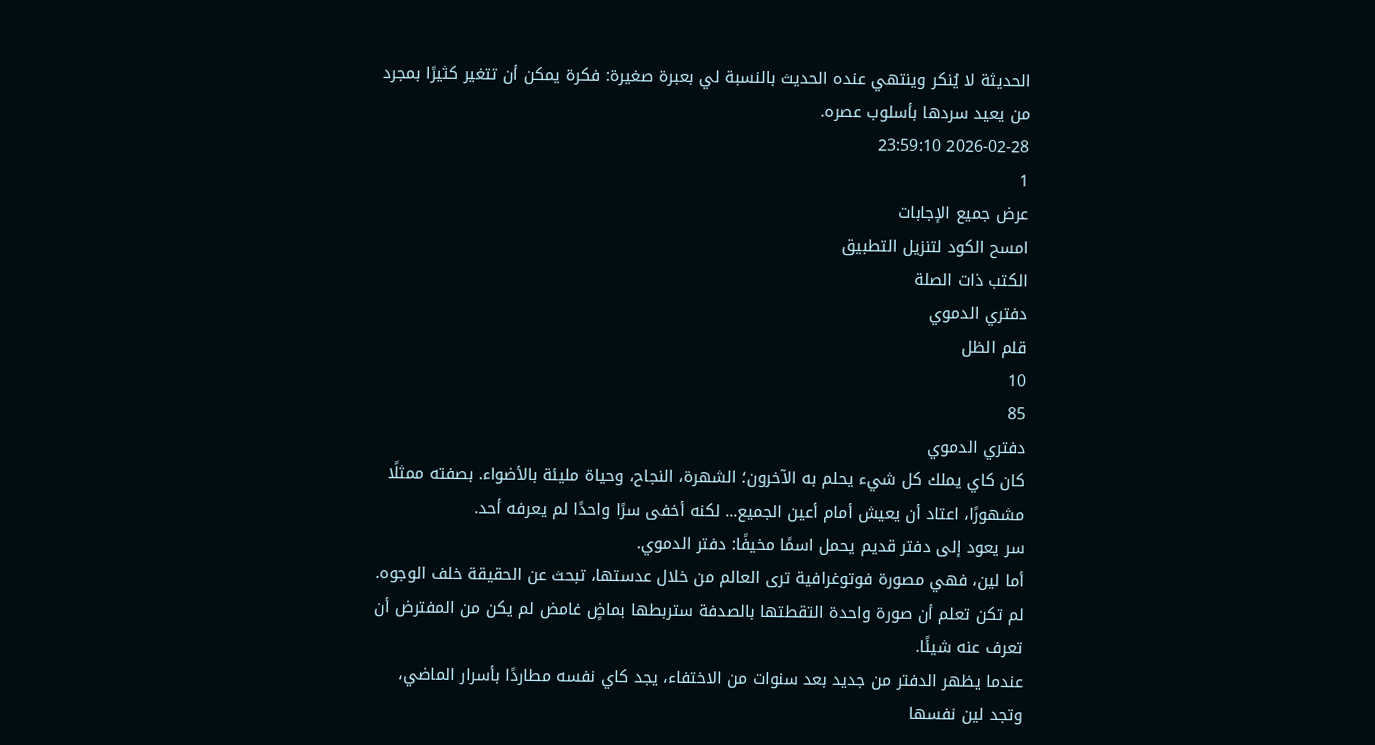الحديثة لا يُنكر وينتهي عنده الحديث بالنسبة لي بعبرة صغيرة: فكرة يمكن أن تتغير كثيرًا بمجرد من يعيد سردها بأسلوب عصره.
2026-02-28 23:59:10
1
عرض جميع الإجابات
امسح الكود لتنزيل التطبيق
الكتب ذات الصلة
دفتري الدموي
قلم الظل
10
85
دفتري الدموي
كان كاي يملك كل شيء يحلم به الآخرون؛ الشهرة، النجاح، وحياة مليئة بالأضواء. بصفته ممثلًا مشهورًا، اعتاد أن يعيش أمام أعين الجميع... لكنه أخفى سرًا واحدًا لم يعرفه أحد.
سر يعود إلى دفتر قديم يحمل اسمًا مخيفًا: دفتر الدموي.
أما لين، فهي مصورة فوتوغرافية ترى العالم من خلال عدستها، تبحث عن الحقيقة خلف الوجوه. لم تكن تعلم أن صورة واحدة التقطتها بالصدفة ستربطها بماضٍ غامض لم يكن من المفترض أن تعرف عنه شيئًا.
عندما يظهر الدفتر من جديد بعد سنوات من الاختفاء، يجد كاي نفسه مطاردًا بأسرار الماضي، وتجد لين نفسها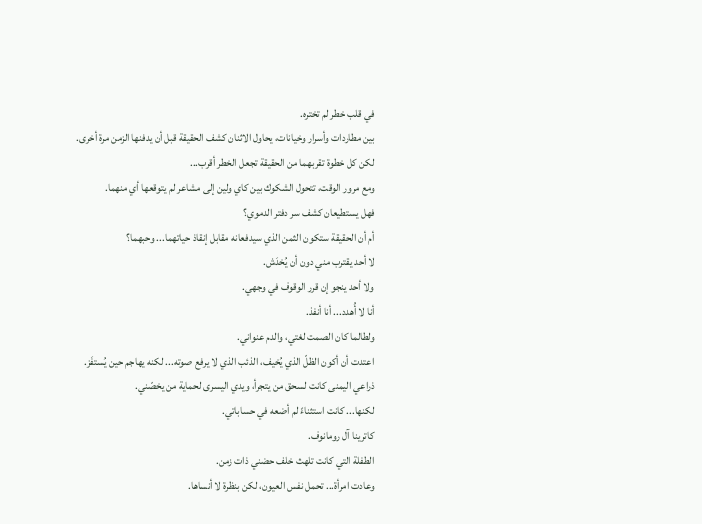في قلب خطر لم تختره.
بين مطاردات وأسرار وخيانات، يحاول الاثنان كشف الحقيقة قبل أن يدفنها الزمن مرة أخرى.
لكن كل خطوة تقربهما من الحقيقة تجعل الخطر أقرب...
ومع مرور الوقت، تتحول الشكوك بين كاي ولين إلى مشاعر لم يتوقعها أي منهما.
فهل يستطيعان كشف سر دفتر الدموي؟
أم أن الحقيقة ستكون الثمن الذي سيدفعانه مقابل إنقاذ حياتهما... وحبهما؟
لا أحد يقترب مني دون أن يُخدَش.
ولا أحد ينجو إن قرر الوقوف في وجهي.
أنا لا أُهدد... أنا أنفذ.
ولطالما كان الصمت لغتي، والدم عنواني.
اعتدت أن أكون الظلّ الذي يُخيف، الذئب الذي لا يرفع صوته... لكنه يهاجم حين يُستفَز.
ذراعي اليمنى كانت لسحق من يتجرأ، ويدي اليسرى لحماية من يخصّني.
لكنها... كانت استثناءً لم أضعه في حساباتي.
كاترينا آل رومانوف.
الطفلة التي كانت تلهث خلف حضني ذات زمن.
وعادت امرأة... تحمل نفس العيون، لكن بنظرة لا أنساها.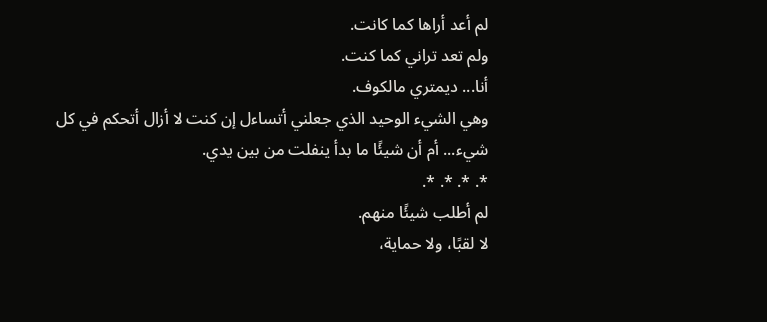لم أعد أراها كما كانت.
ولم تعد تراني كما كنت.
أنا... ديمتري مالكوف.
وهي الشيء الوحيد الذي جعلني أتساءل إن كنت لا أزال أتحكم في كل شيء... أم أن شيئًا ما بدأ ينفلت من بين يدي.
*. *. *. *.
لم أطلب شيئًا منهم.
لا لقبًا، ولا حماية،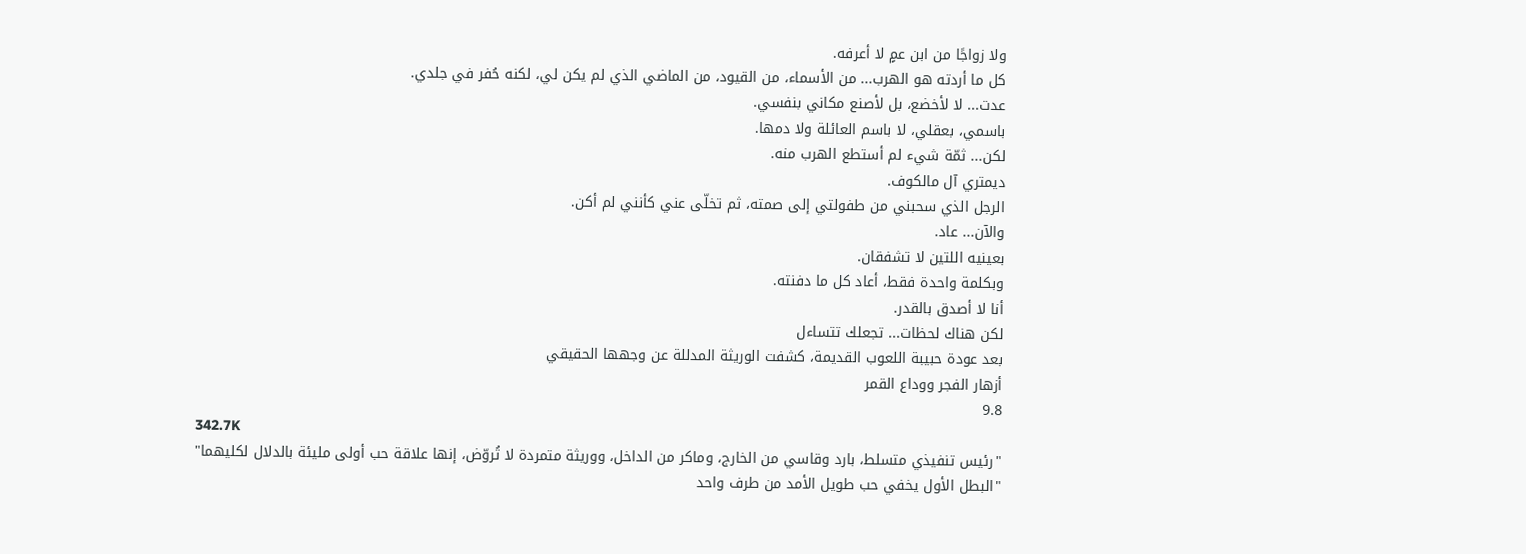ولا زواجًا من ابن عمٍ لا أعرفه.
كل ما أردته هو الهرب... من الأسماء، من القيود، من الماضي الذي لم يكن لي، لكنه حُفر في جلدي.
عدت... لا لأخضع، بل لأصنع مكاني بنفسي.
باسمي، بعقلي، لا باسم العائلة ولا دمها.
لكن... ثمّة شيء لم أستطع الهرب منه.
ديمتري آل مالكوف.
الرجل الذي سحبني من طفولتي إلى صمته، ثم تخلّى عني كأنني لم أكن.
والآن... عاد.
بعينيه اللتين لا تشفقان.
وبكلمة واحدة فقط، أعاد كل ما دفنته.
أنا لا أصدق بالقدر.
لكن هناك لحظات... تجعلك تتساءل
بعد عودة حبيبة اللعوب القديمة، كشفت الوريثة المدللة عن وجهها الحقيقي
أزهار الفجر ووداع القمر
9.8
342.7K
"رئيس تنفيذي متسلط، بارد وقاسي من الخارج، وماكر من الداخل، ووريثة متمردة لا تُروّض، إنها علاقة حب أولى مليئة بالدلال لكليهما"
"البطل الأول يخفي حب طويل الأمد من طرف واحد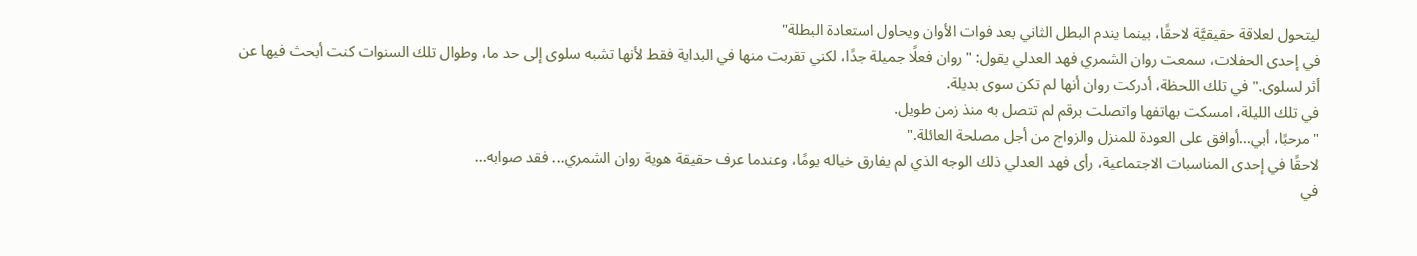ليتحول لعلاقة حقيقيَّة لاحقًا، بينما يندم البطل الثاني بعد فوات الأوان ويحاول استعادة البطلة"
في إحدى الحفلات، سمعت روان الشمري فهد العدلي يقول: "روان فعلًا جميلة جدًا، لكني تقربت منها في البداية فقط لأنها تشبه سلوى إلى حد ما، وطوال تلك السنوات كنت أبحث فيها عن أثر لسلوى." في تلك اللحظة، أدركت روان أنها لم تكن سوى بديلة.
في تلك الليلة، امسكت بهاتفها واتصلت برقم لم تتصل به منذ زمن طويل.
"مرحبًا، أبي...أوافق على العودة للمنزل والزواج من أجل مصلحة العائلة."
لاحقًا في إحدى المناسبات الاجتماعية، رأى فهد العدلي ذلك الوجه الذي لم يفارق خياله يومًا، وعندما عرف حقيقة هوية روان الشمري... فقد صوابه...
في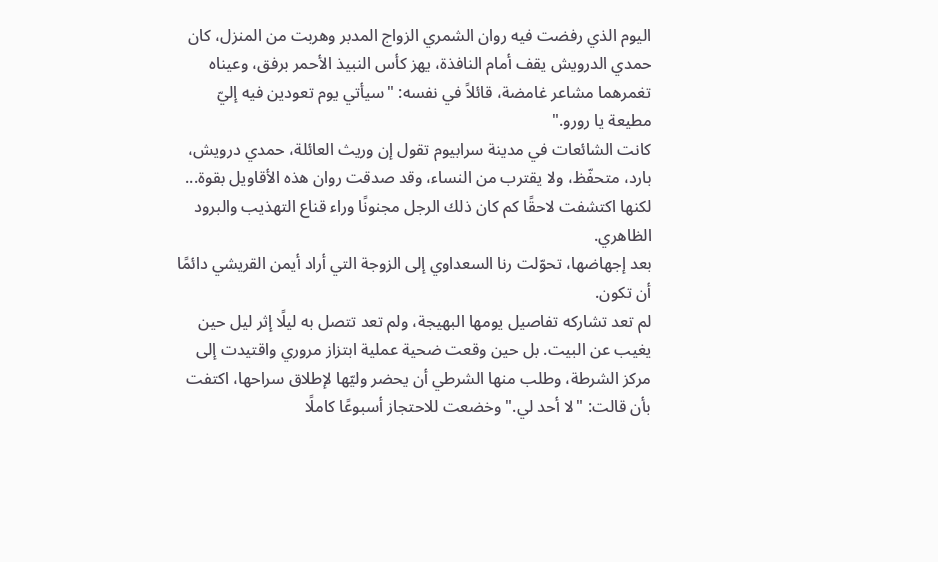اليوم الذي رفضت فيه روان الشمري الزواج المدبر وهربت من المنزل، كان حمدي الدرويش يقف أمام النافذة، يهز كأس النبيذ الأحمر برفق، وعيناه تغمرهما مشاعر غامضة، قائلاً في نفسه: "سيأتي يوم تعودين فيه إليّ مطيعة يا رورو."
كانت الشائعات في مدينة سرابيوم تقول إن وريث العائلة، حمدي درويش، بارد، متحفّظ، ولا يقترب من النساء، وقد صدقت روان هذه الأقاويل بقوة...
لكنها اكتشفت لاحقًا كم كان ذلك الرجل مجنونًا وراء قناع التهذيب والبرود الظاهري.
بعد إجهاضها، تحوّلت رنا السعداوي إلى الزوجة التي أراد أيمن القريشي دائمًا أن تكون.
لم تعد تشاركه تفاصيل يومها البهيجة، ولم تعد تتصل به ليلًا إثر ليل حين يغيب عن البيت. بل حين وقعت ضحية عملية ابتزاز مروري واقتيدت إلى مركز الشرطة، وطلب منها الشرطي أن يحضر وليّها لإطلاق سراحها، اكتفت بأن قالت: "لا أحد لي." وخضعت للاحتجاز أسبوعًا كاملًا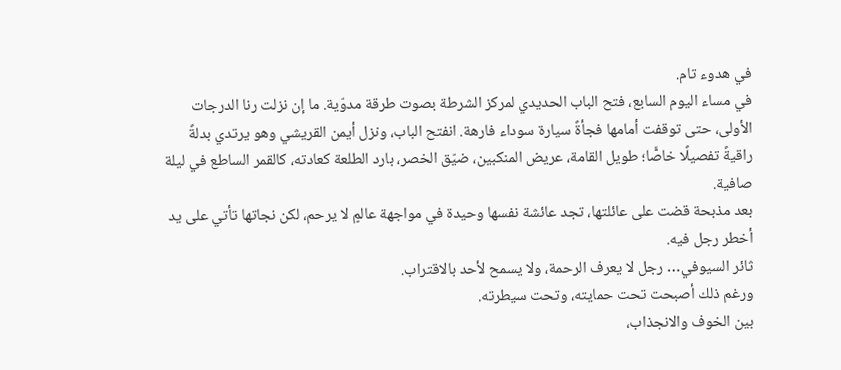في هدوء تام.
في مساء اليوم السابع، فتح الباب الحديدي لمركز الشرطة بصوت طرقة مدوّية. ما إن نزلت رنا الدرجات الأولى، حتى توقفت أمامها فجأةً سيارة سوداء فارهة. انفتح الباب، ونزل أيمن القريشي وهو يرتدي بدلةً راقيةً تفصيلًا خاصًّا؛ طويل القامة، عريض المنكبين، ضيّق الخصر، بارد الطلعة كعادته، كالقمر الساطع في ليلة صافية.
بعد مذبحة قضت على عائلتها، تجد عائشة نفسها وحيدة في مواجهة عالمٍ لا يرحم، لكن نجاتها تأتي على يد أخطر رجل فيه.
ثائر السيوفي… رجل لا يعرف الرحمة، ولا يسمح لأحد بالاقتراب.
ورغم ذلك أصبحت تحت حمايته، وتحت سيطرته.
بين الخوف والانجذاب،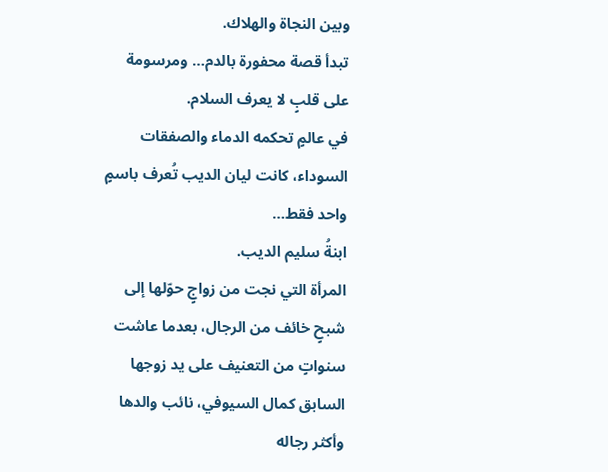وبين النجاة والهلاك.
تبدأ قصة محفورة بالدم… ومرسومة على قلبٍ لا يعرف السلام.
في عالمٍ تحكمه الدماء والصفقات السوداء، كانت ليان الديب تُعرف باسمٍ واحد فقط…
ابنةُ سليم الديب.
المرأة التي نجت من زواجٍ حوّلها إلى شبحٍ خائف من الرجال، بعدما عاشت سنواتٍ من التعنيف على يد زوجها السابق كمال السيوفي، نائب والدها وأكثر رجاله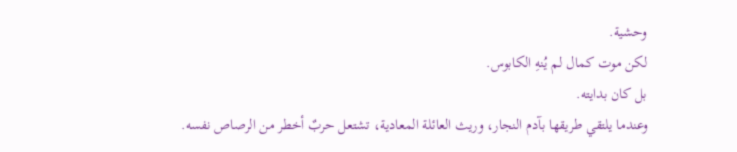وحشية.
لكن موت كمال لم يُنهِ الكابوس.
بل كان بدايته.
وعندما يلتقي طريقها بآدم النجار، وريث العائلة المعادية، تشتعل حربٌ أخطر من الرصاص نفسه.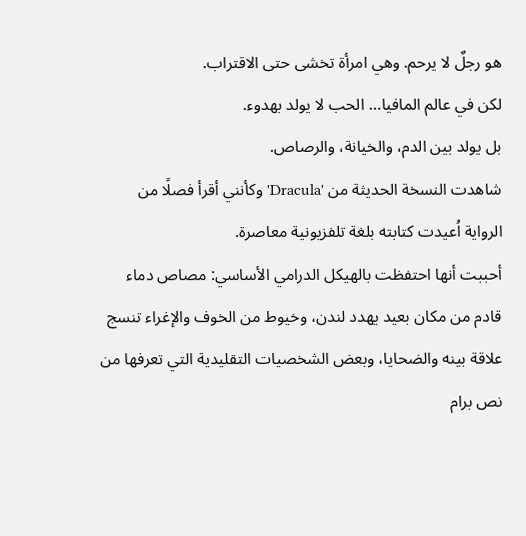هو رجلٌ لا يرحم. وهي امرأة تخشى حتى الاقتراب.
لكن في عالم المافيا… الحب لا يولد بهدوء.
بل يولد بين الدم، والخيانة، والرصاص.
شاهدت النسخة الحديثة من 'Dracula' وكأنني أقرأ فصلًا من الرواية اُعيدت كتابته بلغة تلفزيونية معاصرة.
أحببت أنها احتفظت بالهيكل الدرامي الأساسي: مصاص دماء قادم من مكان بعيد يهدد لندن، وخيوط من الخوف والإغراء تنسج علاقة بينه والضحايا، وبعض الشخصيات التقليدية التي تعرفها من نص برام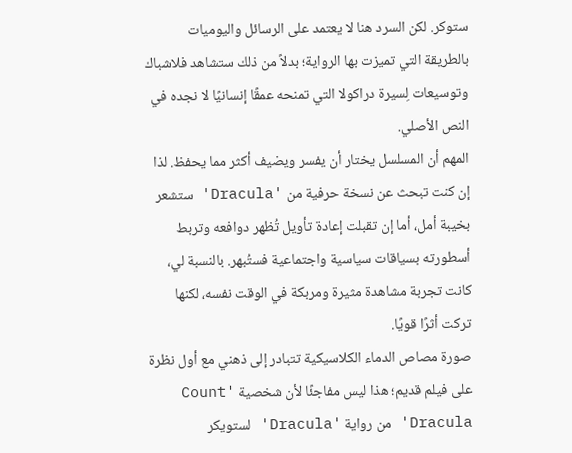ستوكر. لكن السرد هنا لا يعتمد على الرسائل واليوميات بالطريقة التي تميزت بها الرواية؛ بدلاً من ذلك ستشاهد فلاشباك وتوسيعات لِسيرة دراكولا التي تمنحه عمقًا إنسانيًا لا نجده في النص الأصلي.
المهم أن المسلسل يختار أن يفسر ويضيف أكثر مما يحفظ. لذا إن كنت تبحث عن نسخة حرفية من 'Dracula' ستشعر بخيبة أمل، أما إن تقبلت إعادة تأويل تُظهر دوافعه وتربط أسطورته بسياقات سياسية واجتماعية فستُبهر. بالنسبة لي، كانت تجربة مشاهدة مثيرة ومربكة في الوقت نفسه، لكنها تركت أثرًا قويًا.
صورة مصاص الدماء الكلاسيكية تتبادر إلى ذهني مع أول نظرة على فيلم قديم؛ هذا ليس مفاجئًا لأن شخصية 'Count Dracula' من رواية 'Dracula' لستويكر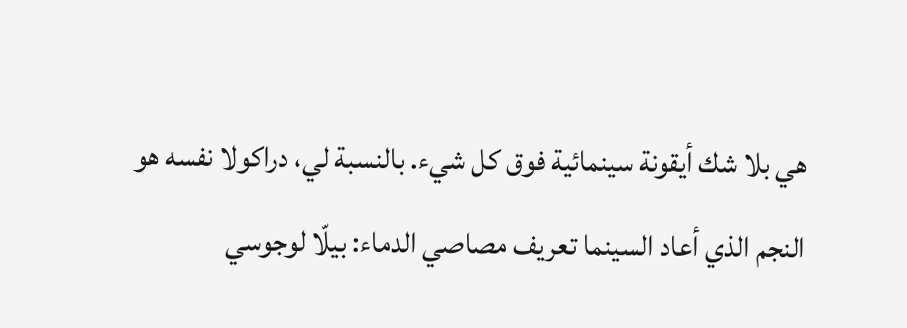هي بلا شك أيقونة سينمائية فوق كل شيء. بالنسبة لي، دراكولا نفسه هو النجم الذي أعاد السينما تعريف مصاصي الدماء: بيلّا لوجوسي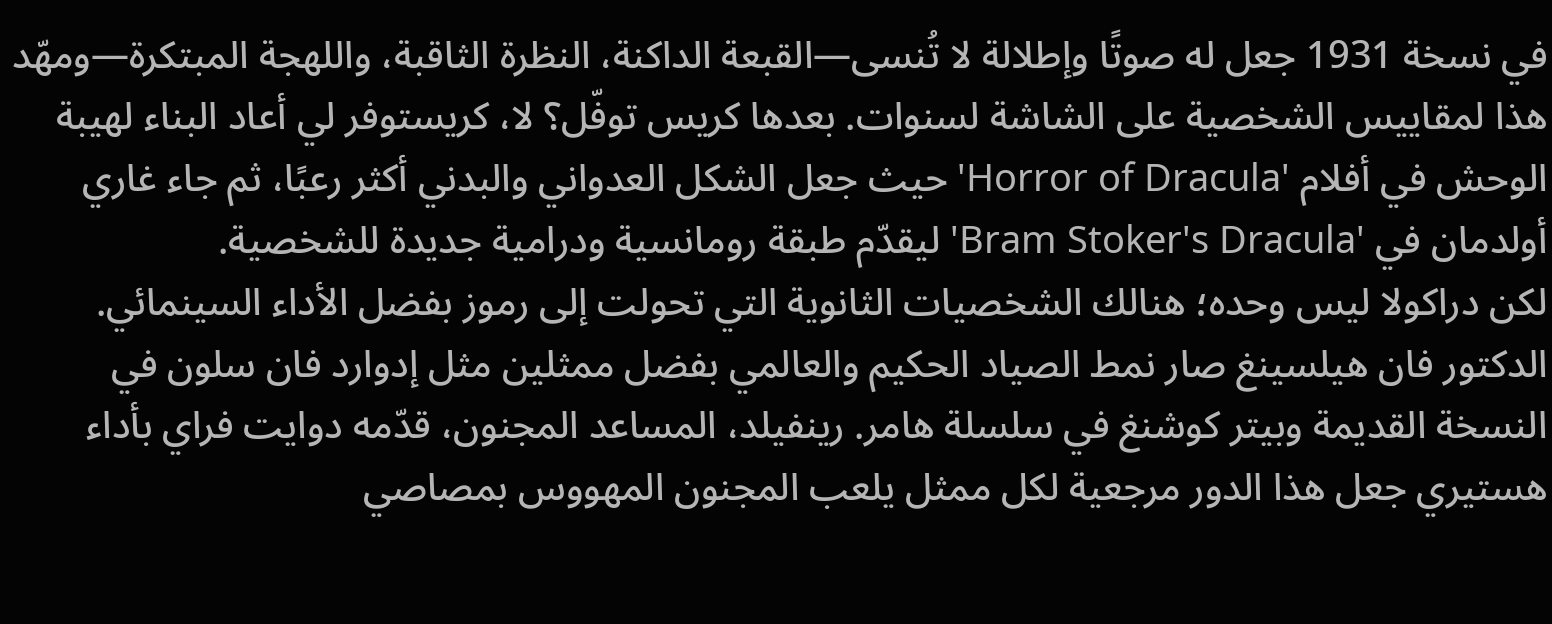في نسخة 1931 جعل له صوتًا وإطلالة لا تُنسى—القبعة الداكنة، النظرة الثاقبة، واللهجة المبتكرة—ومهّد هذا لمقاييس الشخصية على الشاشة لسنوات. بعدها كريس توفّل؟ لا، كريستوفر لي أعاد البناء لهيبة الوحش في أفلام 'Horror of Dracula' حيث جعل الشكل العدواني والبدني أكثر رعبًا، ثم جاء غاري أولدمان في 'Bram Stoker's Dracula' ليقدّم طبقة رومانسية ودرامية جديدة للشخصية.
لكن دراكولا ليس وحده؛ هنالك الشخصيات الثانوية التي تحولت إلى رموز بفضل الأداء السينمائي. الدكتور فان هيلسينغ صار نمط الصياد الحكيم والعالمي بفضل ممثلين مثل إدوارد فان سلون في النسخة القديمة وبيتر كوشنغ في سلسلة هامر. رينفيلد، المساعد المجنون، قدّمه دوايت فراي بأداء هستيري جعل هذا الدور مرجعية لكل ممثل يلعب المجنون المهووس بمصاصي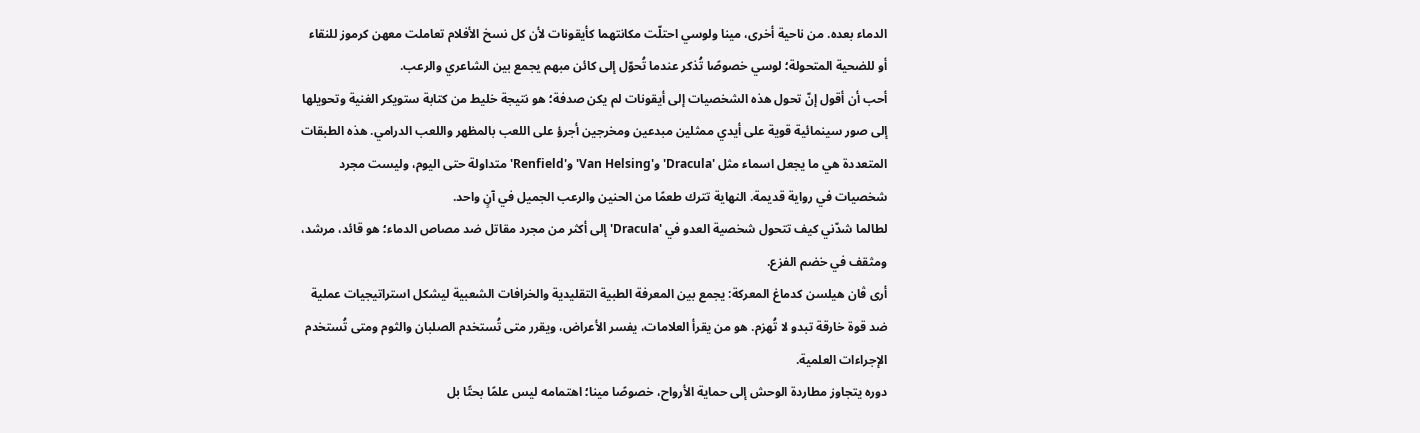الدماء بعده. من ناحية أخرى، مينا ولوسي احتلّت مكانتهما كأيقونات لأن كل نسخ الأفلام تعاملت معهن كرموز للنقاء أو للضحية المتحولة؛ لوسي خصوصًا تُذكر عندما تُحوّل إلى كائن مبهم يجمع بين الشاعري والرعب.
أحب أن أقول إنّ تحول هذه الشخصيات إلى أيقونات لم يكن صدفة؛ هو نتيجة خليط من كتابة ستويكر الغنية وتحويلها إلى صور سينمائية قوية على أيدي ممثلين مبدعين ومخرجين أجرؤ على اللعب بالمظهر واللعب الدرامي. هذه الطبقات المتعددة هي ما يجعل اسماء مثل 'Dracula' و'Van Helsing' و'Renfield' متداولة حتى اليوم، وليست مجرد شخصيات في رواية قديمة. النهاية تترك طعمًا من الحنين والرعب الجميل في آنٍ واحد.
لطالما شدّني كيف تتحول شخصية العدو في 'Dracula' إلى أكثر من مجرد مقاتل ضد مصاص الدماء؛ هو قائد، مرشد، ومثقف في خضم الفزع.
أرى ڤان هيلسن كدماغ المعركة: يجمع بين المعرفة الطبية التقليدية والخرافات الشعبية ليشكل استراتيجيات عملية ضد قوة خارقة تبدو لا تُهزم. هو من يقرأ العلامات، يفسر الأعراض، ويقرر متى تُستخدم الصلبان والثوم ومتى تُستخدم الإجراءات العلمية.
دوره يتجاوز مطاردة الوحش إلى حماية الأرواح، خصوصًا مينا؛ اهتمامه ليس علمًا بحتًا بل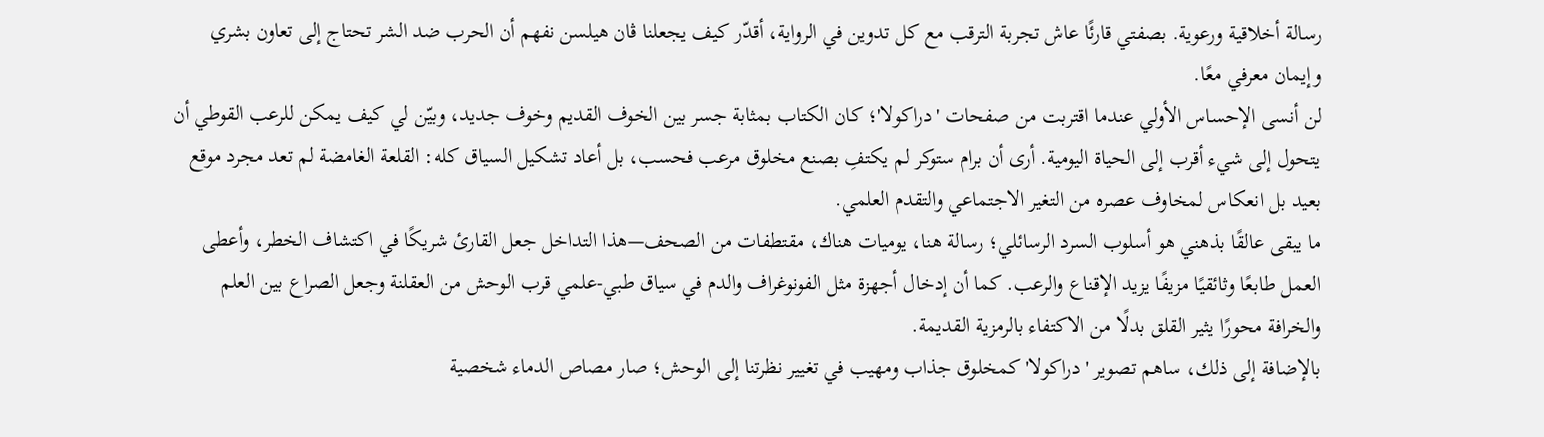رسالة أخلاقية ورعوية. بصفتي قارئًا عاش تجربة الترقب مع كل تدوين في الرواية، أقدّر كيف يجعلنا ڤان هيلسن نفهم أن الحرب ضد الشر تحتاج إلى تعاون بشري وإيمان معرفي معًا.
لن أنسى الإحساس الأولي عندما اقتربت من صفحات 'دراكولا'؛ كان الكتاب بمثابة جسر بين الخوف القديم وخوف جديد، وبيّن لي كيف يمكن للرعب القوطي أن يتحول إلى شيء أقرب إلى الحياة اليومية. أرى أن برام ستوكر لم يكتفِ بصنع مخلوق مرعب فحسب، بل أعاد تشكيل السياق كله: القلعة الغامضة لم تعد مجرد موقع بعيد بل انعكاس لمخاوف عصره من التغير الاجتماعي والتقدم العلمي.
ما يبقى عالقًا بذهني هو أسلوب السرد الرسائلي؛ رسالة هنا، يوميات هناك، مقتطفات من الصحف—هذا التداخل جعل القارئ شريكًا في اكتشاف الخطر، وأعطى العمل طابعًا وثائقيًا مزيفًا يزيد الإقناع والرعب. كما أن إدخال أجهزة مثل الفونوغراف والدم في سياق طبي-علمي قرب الوحش من العقلنة وجعل الصراع بين العلم والخرافة محورًا يثير القلق بدلًا من الاكتفاء بالرمزية القديمة.
بالإضافة إلى ذلك، ساهم تصوير 'دراكولا' كمخلوق جذاب ومهيب في تغيير نظرتنا إلى الوحش؛ صار مصاص الدماء شخصية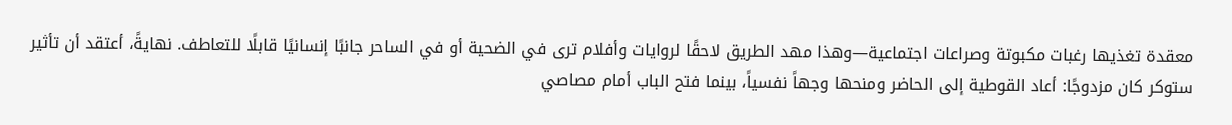معقدة تغذيها رغبات مكبوتة وصراعات اجتماعية—وهذا مهد الطريق لاحقًا لروايات وأفلام ترى في الضحية أو في الساحر جانبًا إنسانيًا قابلًا للتعاطف. نهايةً، أعتقد أن تأثير ستوكر كان مزدوجًا: أعاد القوطية إلى الحاضر ومنحها وجهاً نفسياً، بينما فتح الباب أمام مصاصي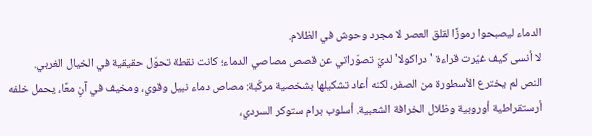الدماء ليصبحوا رموزًا لقلق العصر لا مجرد وحوش في الظلام.
لا أنسى كيف غيّرت قراءة 'دراكولا' لديّ تصوّراتي عن قصص مصاصي الدماء؛ كانت نقطة تحوّل حقيقية في الخيال الغربي.
النص لم يخترع الأسطورة من الصفر، لكنه أعاد تشكيلها بشخصية مركّبة: مصاص دماء نبيل وقوي، ومخيف في آنٍ معًا، يحمل خلفه أرستقراطية أوروبية وظلال الخرافة الشعبية. أسلوب برام ستوكر السردي،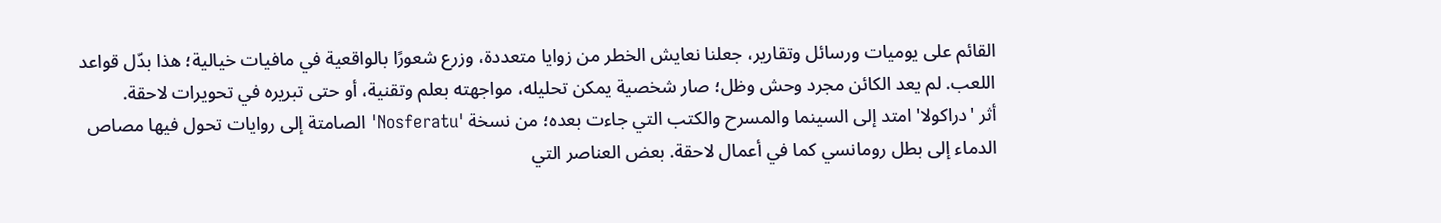القائم على يوميات ورسائل وتقارير، جعلنا نعايش الخطر من زوايا متعددة، وزرع شعورًا بالواقعية في مافيات خيالية؛ هذا بدّل قواعد اللعب. لم يعد الكائن مجرد وحش وظل؛ صار شخصية يمكن تحليله، مواجهته بعلم وتقنية، أو حتى تبريره في تحويرات لاحقة.
أثر 'دراكولا' امتد إلى السينما والمسرح والكتب التي جاءت بعده؛ من نسخة 'Nosferatu' الصامتة إلى روايات تحول فيها مصاص الدماء إلى بطل رومانسي كما في أعمال لاحقة. بعض العناصر التي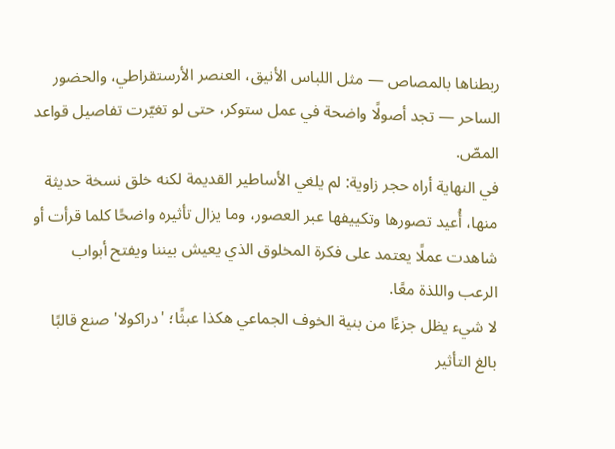ربطناها بالمصاص — مثل اللباس الأنيق، العنصر الأرستقراطي، والحضور الساحر — تجد أصولًا واضحة في عمل ستوكر، حتى لو تغيّرت تفاصيل قواعد المصّ.
في النهاية أراه حجر زاوية: لم يلغي الأساطير القديمة لكنه خلق نسخة حديثة منها، أُعيد تصورها وتكييفها عبر العصور، وما يزال تأثيره واضحًا كلما قرأت أو شاهدت عملًا يعتمد على فكرة المخلوق الذي يعيش بيننا ويفتح أبواب الرعب واللذة معًا.
لا شيء يظل جزءًا من بنية الخوف الجماعي هكذا عبثًا؛ 'دراكولا' صنع قالبًا بالغ التأثير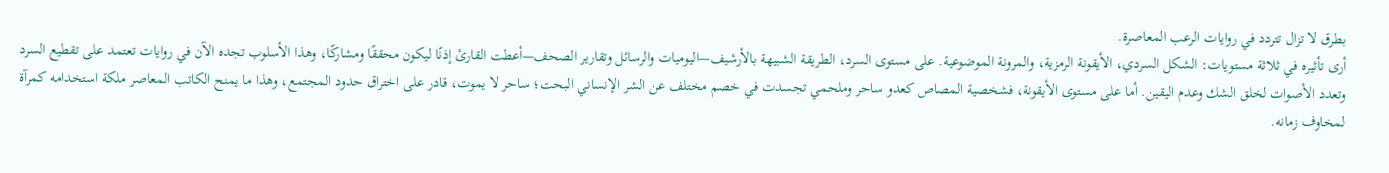بطرق لا تزال تتردد في روايات الرعب المعاصرة.
أرى تأثيره في ثلاثة مستويات: الشكل السردي، الأيقونة الرمزية، والمرونة الموضوعية. على مستوى السرد، الطريقة الشبيهة بالأرشيف—اليوميات والرسائل وتقارير الصحف—أعطت القارئ إذنًا ليكون محققًا ومشاركًا، وهذا الأسلوب تجده الآن في روايات تعتمد على تقطيع السرد وتعدد الأصوات لخلق الشك وعدم اليقين. أما على مستوى الأيقونة، فشخصية المصاص كعدو ساحر وملحمي تجسدت في خصم مختلف عن الشر الإنساني البحت؛ ساحر لا يموت، قادر على اختراق حدود المجتمع، وهذا ما يمنح الكاتب المعاصر ملكة استخدامه كمرآة لمخاوف زمانه.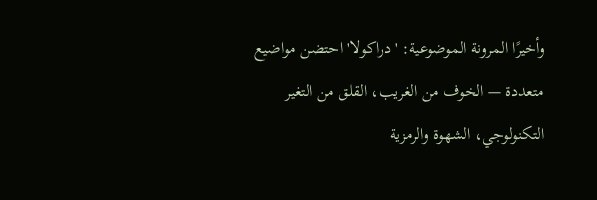وأخيرًا المرونة الموضوعية: 'دراكولا' احتضن مواضيع متعددة — الخوف من الغريب، القلق من التغير التكنولوجي، الشهوة والرمزية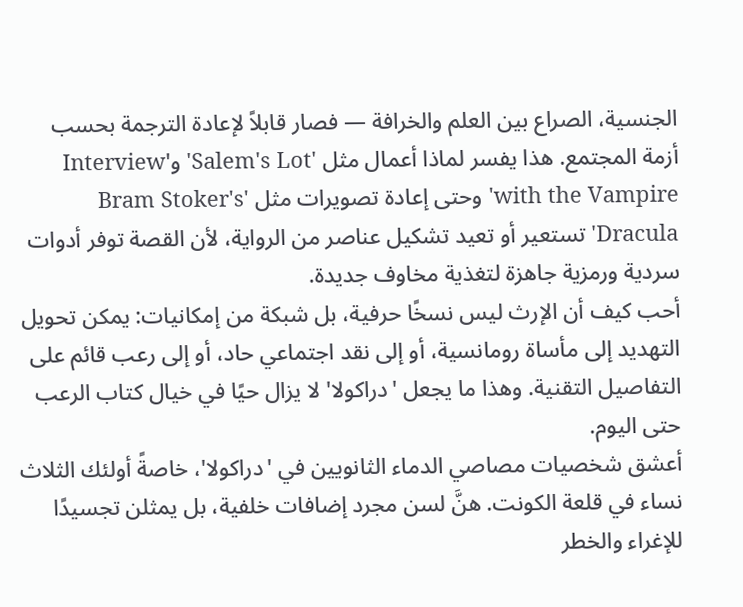الجنسية، الصراع بين العلم والخرافة — فصار قابلاً لإعادة الترجمة بحسب أزمة المجتمع. هذا يفسر لماذا أعمال مثل 'Salem's Lot' و'Interview with the Vampire' وحتى إعادة تصويرات مثل 'Bram Stoker's Dracula' تستعير أو تعيد تشكيل عناصر من الرواية، لأن القصة توفر أدوات سردية ورمزية جاهزة لتغذية مخاوف جديدة.
أحب كيف أن الإرث ليس نسخًا حرفية، بل شبكة من إمكانيات: يمكن تحويل التهديد إلى مأساة رومانسية، أو إلى نقد اجتماعي حاد، أو إلى رعب قائم على التفاصيل التقنية. وهذا ما يجعل 'دراكولا' لا يزال حيًا في خيال كتاب الرعب حتى اليوم.
أعشق شخصيات مصاصي الدماء الثانويين في 'دراكولا'، خاصةً أولئك الثلاث نساء في قلعة الكونت. هنَّ لسن مجرد إضافات خلفية، بل يمثلن تجسيدًا للإغراء والخطر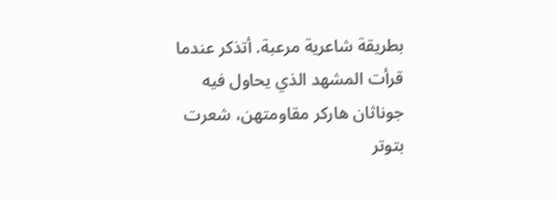بطريقة شاعرية مرعبة. أتذكر عندما قرأت المشهد الذي يحاول فيه جوناثان هاركر مقاومتهن، شعرت بتوتر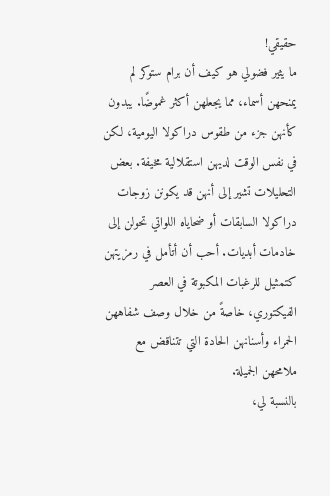حقيقي!
ما يثير فضولي هو كيف أن برام ستوكر لم يمنحهن أسماء، مما يجعلهن أكثر غموضًا. يبدون كأنهن جزء من طقوس دراكولا اليومية، لكن في نفس الوقت لديهن استقلالية مخيفة. بعض التحليلات تشير إلى أنهن قد يكونن زوجات دراكولا السابقات أو ضحاياه اللواتي تحولن إلى خادمات أبديات. أحب أن أتأمل في رمزيتهن كتمثيل للرغبات المكبوتة في العصر الفيكتوري، خاصةً من خلال وصف شفاههن الحمراء وأسنانهن الحادة التي تتناقض مع ملامحهن الجميلة.
بالنسبة لي،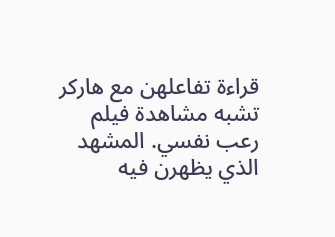قراءة تفاعلهن مع هاركر تشبه مشاهدة فيلم رعب نفسي. المشهد الذي يظهرن فيه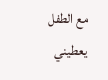مع الطفل يعطيني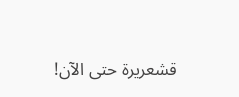قشعريرة حتى الآن!